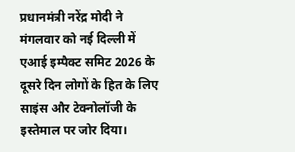प्रधानमंत्री नरेंद्र मोदी ने मंगलवार को नई दिल्ली में एआई इम्पैक्ट समिट 2026 के दूसरे दिन लोगों के हित के लिए साइंस और टेक्नोलॉजी के इस्तेमाल पर जोर दिया।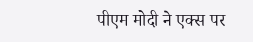पीएम मोदी ने एक्स पर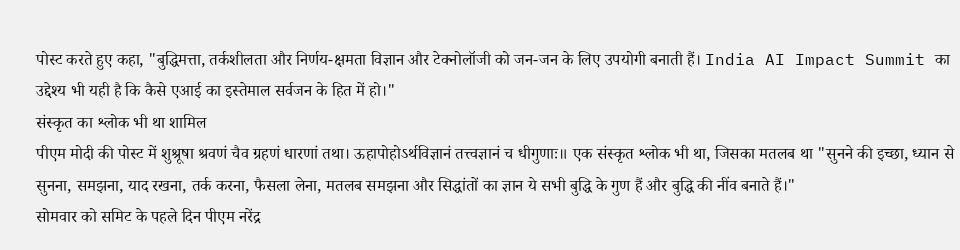पोस्ट करते हुए कहा, "बुद्धिमत्ता, तर्कशीलता और निर्णय-क्षमता विज्ञान और टेक्नोलॉजी को जन-जन के लिए उपयोगी बनाती हैं। India AI Impact Summit का उद्देश्य भी यही है कि कैसे एआई का इस्तेमाल सर्वजन के हित में हो।"
संस्कृत का श्लोक भी था शामिल
पीएम मोदी की पोस्ट में शुश्रूषा श्रवणं चैव ग्रहणं धारणां तथा। ऊहापोहोऽर्थविज्ञानं तत्त्वज्ञानं च धीगुणाः॥ एक संस्कृत श्लोक भी था, जिसका मतलब था "सुनने की इच्छा, ध्यान से सुनना, समझना, याद रखना, तर्क करना, फैसला लेना, मतलब समझना और सिद्धांतों का ज्ञान ये सभी बुद्धि के गुण हैं और बुद्धि की नींव बनाते हैं।"
सोमवार को समिट के पहले दिन पीएम नरेंद्र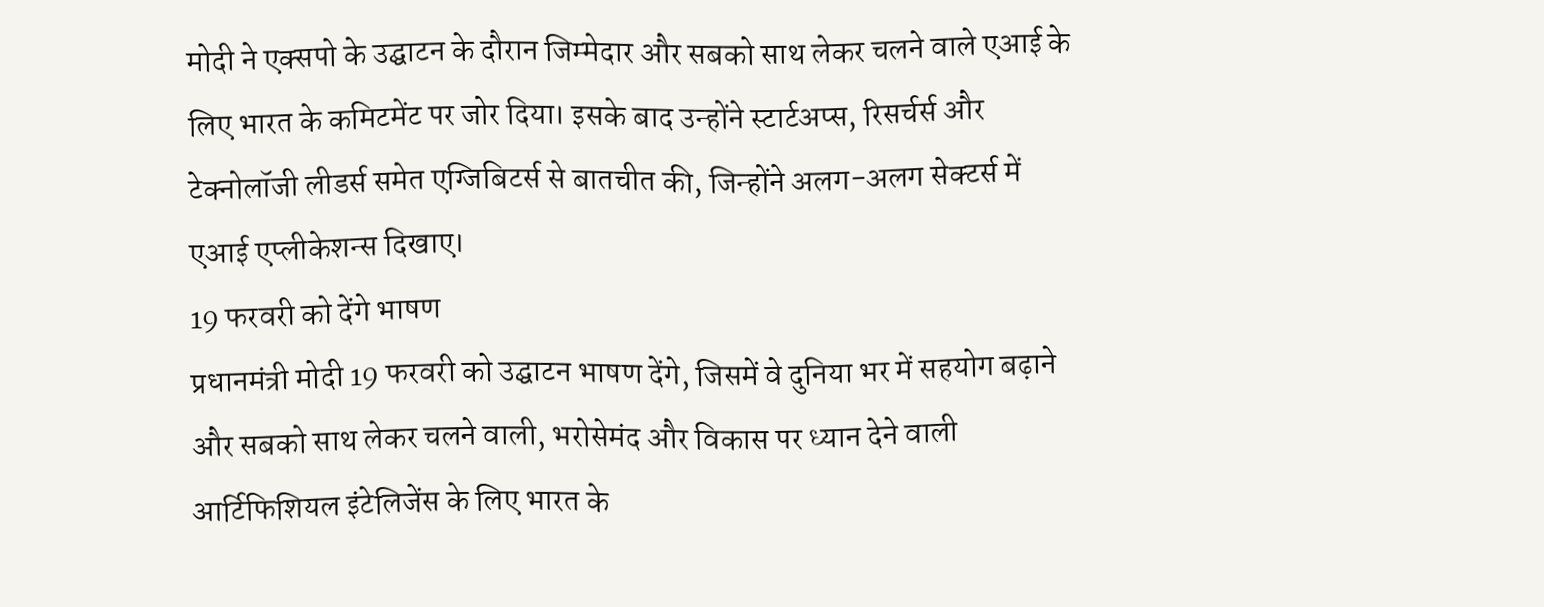मोदी ने एक्सपो के उद्घाटन के दौरान जिम्मेदार और सबको साथ लेकर चलने वाले एआई के लिए भारत के कमिटमेंट पर जोर दिया। इसके बाद उन्होंने स्टार्टअप्स, रिसर्चर्स और टेक्नोलॉजी लीडर्स समेत एग्जिबिटर्स से बातचीत की, जिन्होंने अलग-अलग सेक्टर्स में एआई एप्लीकेशन्स दिखाए।
19 फरवरी को देंगे भाषण
प्रधानमंत्री मोदी 19 फरवरी को उद्घाटन भाषण देंगे, जिसमें वे दुनिया भर में सहयोग बढ़ाने और सबको साथ लेकर चलने वाली, भरोसेमंद और विकास पर ध्यान देने वाली आर्टिफिशियल इंटेलिजेंस के लिए भारत के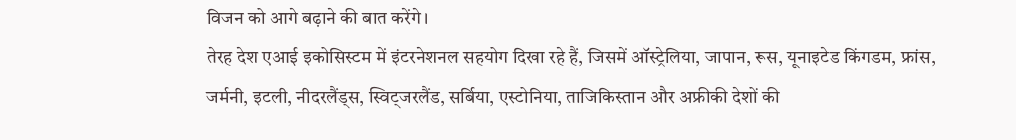विजन को आगे बढ़ाने की बात करेंगे।
तेरह देश एआई इकोसिस्टम में इंटरनेशनल सहयोग दिखा रहे हैं, जिसमें ऑस्ट्रेलिया, जापान, रूस, यूनाइटेड किंगडम, फ्रांस, जर्मनी, इटली, नीदरलैंड्स, स्विट्जरलैंड, सर्बिया, एस्टोनिया, ताजिकिस्तान और अफ्रीकी देशों की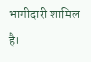भागीदारी शामिल है।